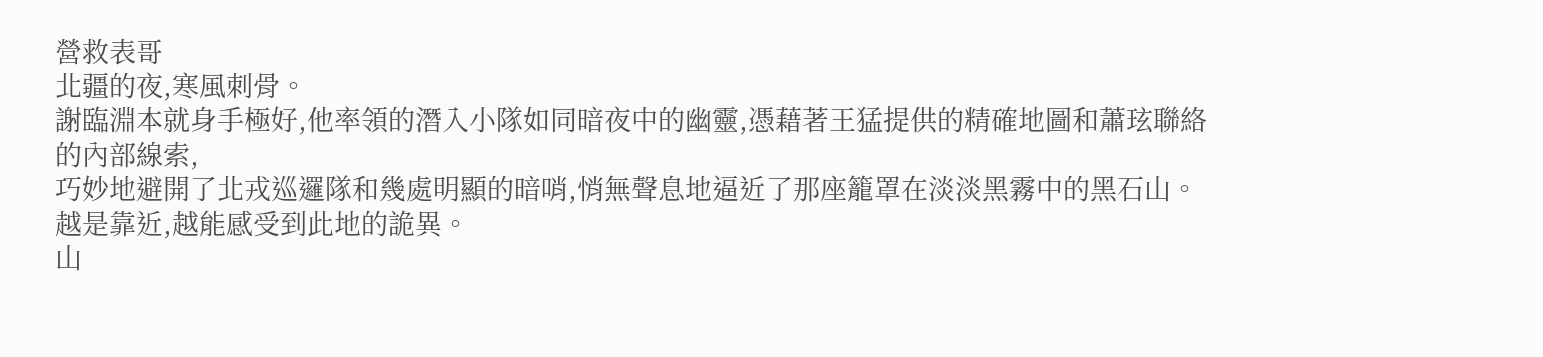營救表哥
北疆的夜,寒風刺骨。
謝臨淵本就身手極好,他率領的潛入小隊如同暗夜中的幽靈,憑藉著王猛提供的精確地圖和蕭玹聯絡的內部線索,
巧妙地避開了北戎巡邏隊和幾處明顯的暗哨,悄無聲息地逼近了那座籠罩在淡淡黑霧中的黑石山。
越是靠近,越能感受到此地的詭異。
山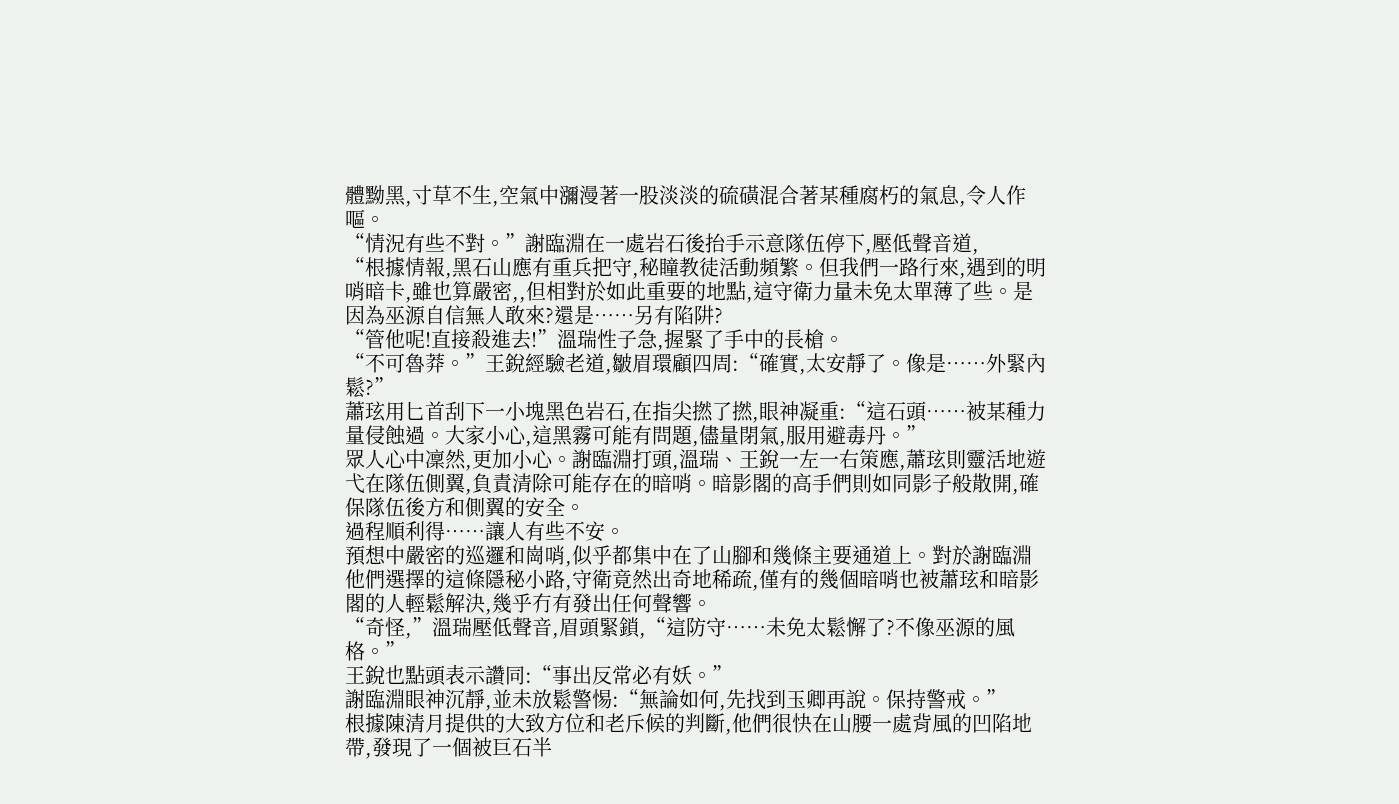體黝黑,寸草不生,空氣中瀰漫著一股淡淡的硫磺混合著某種腐朽的氣息,令人作嘔。
“情況有些不對。”謝臨淵在一處岩石後抬手示意隊伍停下,壓低聲音道,
“根據情報,黑石山應有重兵把守,秘瞳教徒活動頻繁。但我們一路行來,遇到的明哨暗卡,雖也算嚴密,,但相對於如此重要的地點,這守衛力量未免太單薄了些。是因為巫源自信無人敢來?還是……另有陷阱?
“管他呢!直接殺進去!”溫瑞性子急,握緊了手中的長槍。
“不可魯莽。”王銳經驗老道,皺眉環顧四周:“確實,太安靜了。像是……外緊內鬆?”
蕭玹用匕首刮下一小塊黑色岩石,在指尖撚了撚,眼神凝重:“這石頭……被某種力量侵蝕過。大家小心,這黑霧可能有問題,儘量閉氣,服用避毒丹。”
眾人心中凜然,更加小心。謝臨淵打頭,溫瑞、王銳一左一右策應,蕭玹則靈活地遊弋在隊伍側翼,負責清除可能存在的暗哨。暗影閣的高手們則如同影子般散開,確保隊伍後方和側翼的安全。
過程順利得……讓人有些不安。
預想中嚴密的巡邏和崗哨,似乎都集中在了山腳和幾條主要通道上。對於謝臨淵他們選擇的這條隱秘小路,守衛竟然出奇地稀疏,僅有的幾個暗哨也被蕭玹和暗影閣的人輕鬆解決,幾乎冇有發出任何聲響。
“奇怪,”溫瑞壓低聲音,眉頭緊鎖,“這防守……未免太鬆懈了?不像巫源的風格。”
王銳也點頭表示讚同:“事出反常必有妖。”
謝臨淵眼神沉靜,並未放鬆警惕:“無論如何,先找到玉卿再說。保持警戒。”
根據陳清月提供的大致方位和老斥候的判斷,他們很快在山腰一處背風的凹陷地帶,發現了一個被巨石半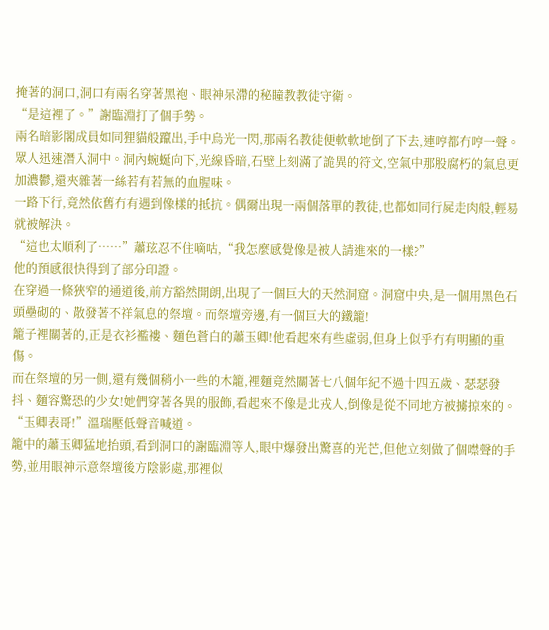掩著的洞口,洞口有兩名穿著黑袍、眼神呆滯的秘瞳教教徒守衛。
“是這裡了。”謝臨淵打了個手勢。
兩名暗影閣成員如同狸貓般躥出,手中烏光一閃,那兩名教徒便軟軟地倒了下去,連哼都冇哼一聲。
眾人迅速潛入洞中。洞內蜿蜒向下,光線昏暗,石壁上刻滿了詭異的符文,空氣中那股腐朽的氣息更加濃鬱,還夾雜著一絲若有若無的血腥味。
一路下行,竟然依舊冇有遇到像樣的抵抗。偶爾出現一兩個落單的教徒,也都如同行屍走肉般,輕易就被解決。
“這也太順利了……”蕭玹忍不住嘀咕,“我怎麼感覺像是被人請進來的一樣?”
他的預感很快得到了部分印證。
在穿過一條狹窄的通道後,前方豁然開朗,出現了一個巨大的天然洞窟。洞窟中央,是一個用黑色石頭壘砌的、散發著不祥氣息的祭壇。而祭壇旁邊,有一個巨大的鐵籠!
籠子裡關著的,正是衣衫襤褸、麵色蒼白的蕭玉卿!他看起來有些虛弱,但身上似乎冇有明顯的重傷。
而在祭壇的另一側,還有幾個稍小一些的木籠,裡麵竟然關著七八個年紀不過十四五歲、瑟瑟發抖、麵容驚恐的少女!她們穿著各異的服飾,看起來不像是北戎人,倒像是從不同地方被擄掠來的。
“玉卿表哥!”溫瑞壓低聲音喊道。
籠中的蕭玉卿猛地抬頭,看到洞口的謝臨淵等人,眼中爆發出驚喜的光芒,但他立刻做了個噤聲的手勢,並用眼神示意祭壇後方陰影處,那裡似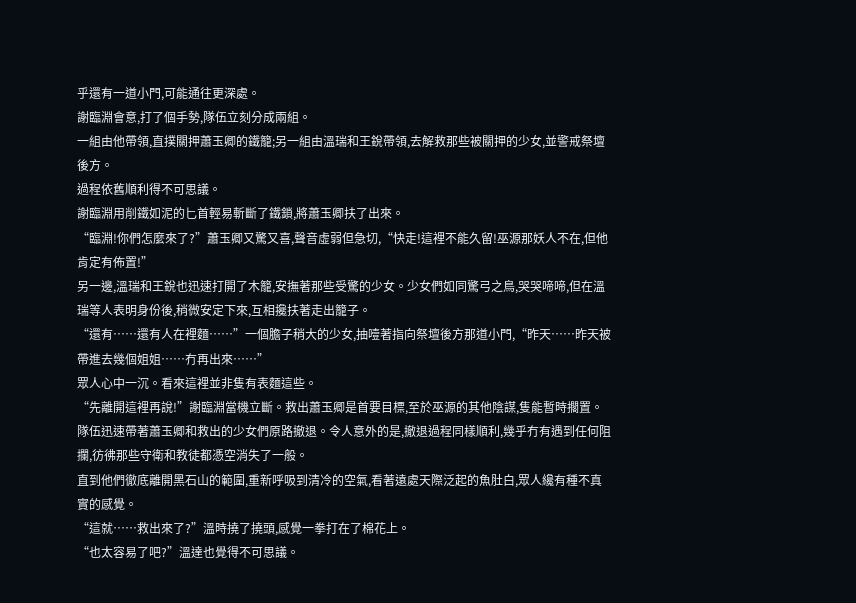乎還有一道小門,可能通往更深處。
謝臨淵會意,打了個手勢,隊伍立刻分成兩組。
一組由他帶領,直撲關押蕭玉卿的鐵籠;另一組由溫瑞和王銳帶領,去解救那些被關押的少女,並警戒祭壇後方。
過程依舊順利得不可思議。
謝臨淵用削鐵如泥的匕首輕易斬斷了鐵鎖,將蕭玉卿扶了出來。
“臨淵!你們怎麼來了?”蕭玉卿又驚又喜,聲音虛弱但急切,“快走!這裡不能久留!巫源那妖人不在,但他肯定有佈置!”
另一邊,溫瑞和王銳也迅速打開了木籠,安撫著那些受驚的少女。少女們如同驚弓之鳥,哭哭啼啼,但在溫瑞等人表明身份後,稍微安定下來,互相攙扶著走出籠子。
“還有……還有人在裡麵……”一個膽子稍大的少女,抽噎著指向祭壇後方那道小門,“昨天……昨天被帶進去幾個姐姐……冇再出來……”
眾人心中一沉。看來這裡並非隻有表麵這些。
“先離開這裡再說!”謝臨淵當機立斷。救出蕭玉卿是首要目標,至於巫源的其他陰謀,隻能暫時擱置。
隊伍迅速帶著蕭玉卿和救出的少女們原路撤退。令人意外的是,撤退過程同樣順利,幾乎冇有遇到任何阻攔,彷彿那些守衛和教徒都憑空消失了一般。
直到他們徹底離開黑石山的範圍,重新呼吸到清冷的空氣,看著遠處天際泛起的魚肚白,眾人纔有種不真實的感覺。
“這就……救出來了?”溫時撓了撓頭,感覺一拳打在了棉花上。
“也太容易了吧?”溫達也覺得不可思議。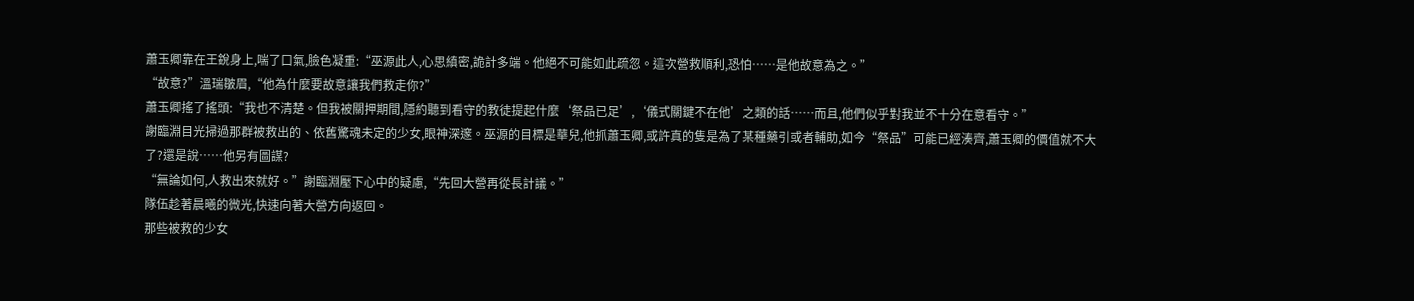蕭玉卿靠在王銳身上,喘了口氣,臉色凝重:“巫源此人,心思縝密,詭計多端。他絕不可能如此疏忽。這次營救順利,恐怕……是他故意為之。”
“故意?”溫瑞皺眉,“他為什麼要故意讓我們救走你?”
蕭玉卿搖了搖頭:“我也不清楚。但我被關押期間,隱約聽到看守的教徒提起什麼‘祭品已足’,‘儀式關鍵不在他’之類的話……而且,他們似乎對我並不十分在意看守。”
謝臨淵目光掃過那群被救出的、依舊驚魂未定的少女,眼神深邃。巫源的目標是華兒,他抓蕭玉卿,或許真的隻是為了某種藥引或者輔助,如今“祭品”可能已經湊齊,蕭玉卿的價值就不大了?還是說……他另有圖謀?
“無論如何,人救出來就好。”謝臨淵壓下心中的疑慮,“先回大營再從長計議。”
隊伍趁著晨曦的微光,快速向著大營方向返回。
那些被救的少女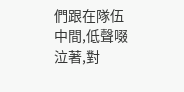們跟在隊伍中間,低聲啜泣著,對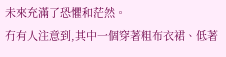未來充滿了恐懼和茫然。
冇有人注意到,其中一個穿著粗布衣裙、低著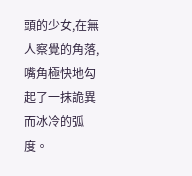頭的少女,在無人察覺的角落,嘴角極快地勾起了一抹詭異而冰冷的弧度。